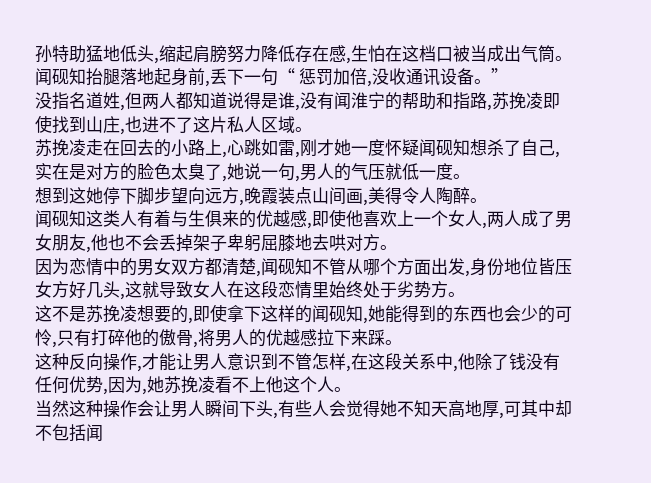孙特助猛地低头,缩起肩膀努力降低存在感,生怕在这档口被当成出气筒。
闻砚知抬腿落地起身前,丢下一句“ 惩罚加倍,没收通讯设备。”
没指名道姓,但两人都知道说得是谁,没有闻淮宁的帮助和指路,苏挽凌即使找到山庄,也进不了这片私人区域。
苏挽凌走在回去的小路上,心跳如雷,刚才她一度怀疑闻砚知想杀了自己,实在是对方的脸色太臭了,她说一句,男人的气压就低一度。
想到这她停下脚步望向远方,晚霞装点山间画,美得令人陶醉。
闻砚知这类人有着与生俱来的优越感,即使他喜欢上一个女人,两人成了男女朋友,他也不会丢掉架子卑躬屈膝地去哄对方。
因为恋情中的男女双方都清楚,闻砚知不管从哪个方面出发,身份地位皆压女方好几头,这就导致女人在这段恋情里始终处于劣势方。
这不是苏挽凌想要的,即使拿下这样的闻砚知,她能得到的东西也会少的可怜,只有打碎他的傲骨,将男人的优越感拉下来踩。
这种反向操作,才能让男人意识到不管怎样,在这段关系中,他除了钱没有任何优势,因为,她苏挽凌看不上他这个人。
当然这种操作会让男人瞬间下头,有些人会觉得她不知天高地厚,可其中却不包括闻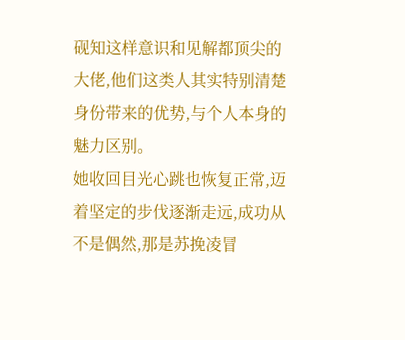砚知这样意识和见解都顶尖的大佬,他们这类人其实特别清楚身份带来的优势,与个人本身的魅力区别。
她收回目光心跳也恢复正常,迈着坚定的步伐逐渐走远,成功从不是偶然,那是苏挽凌冒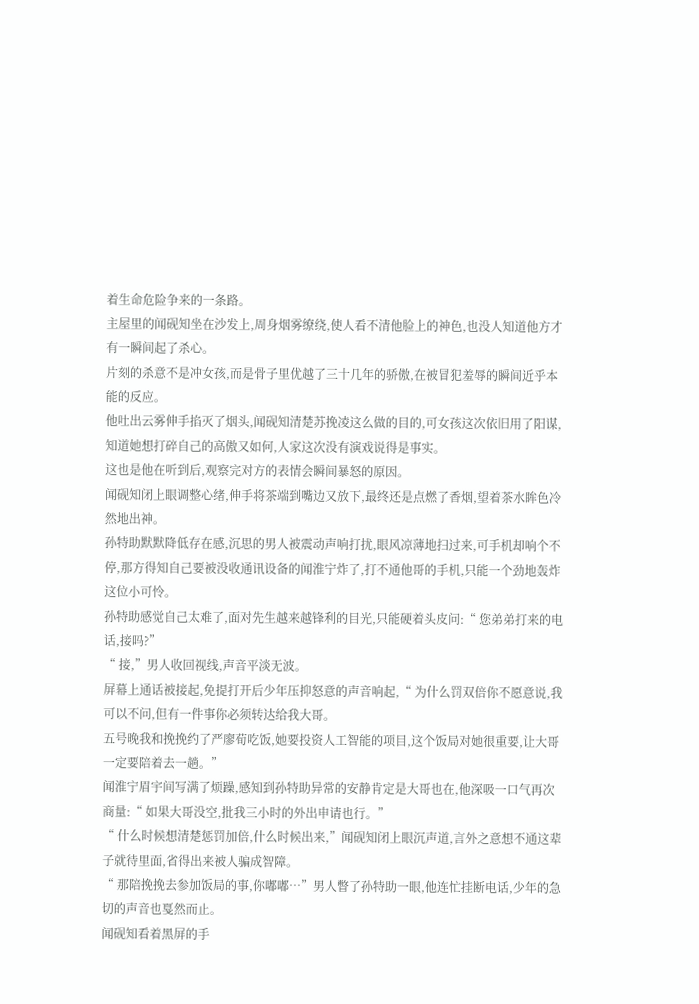着生命危险争来的一条路。
主屋里的闻砚知坐在沙发上,周身烟雾缭绕,使人看不清他脸上的神色,也没人知道他方才有一瞬间起了杀心。
片刻的杀意不是冲女孩,而是骨子里优越了三十几年的骄傲,在被冒犯羞辱的瞬间近乎本能的反应。
他吐出云雾伸手掐灭了烟头,闻砚知清楚苏挽凌这么做的目的,可女孩这次依旧用了阳谋,知道她想打碎自己的高傲又如何,人家这次没有演戏说得是事实。
这也是他在听到后,观察完对方的表情会瞬间暴怒的原因。
闻砚知闭上眼调整心绪,伸手将茶端到嘴边又放下,最终还是点燃了香烟,望着茶水眸色冷然地出神。
孙特助默默降低存在感,沉思的男人被震动声响打扰,眼风凉薄地扫过来,可手机却响个不停,那方得知自己要被没收通讯设备的闻淮宁炸了,打不通他哥的手机,只能一个劲地轰炸这位小可怜。
孙特助感觉自己太难了,面对先生越来越锋利的目光,只能硬着头皮问:“ 您弟弟打来的电话,接吗?”
“ 接,”男人收回视线,声音平淡无波。
屏幕上通话被接起,免提打开后少年压抑怒意的声音响起,“ 为什么罚双倍你不愿意说,我可以不问,但有一件事你必须转达给我大哥。
五号晚我和挽挽约了严廖荀吃饭,她要投资人工智能的项目,这个饭局对她很重要,让大哥一定要陪着去一趟。”
闻淮宁眉宇间写满了烦躁,感知到孙特助异常的安静肯定是大哥也在,他深吸一口气再次商量:“ 如果大哥没空,批我三小时的外出申请也行。”
“ 什么时候想清楚惩罚加倍,什么时候出来,”闻砚知闭上眼沉声道,言外之意想不通这辈子就待里面,省得出来被人骗成智障。
“ 那陪挽挽去参加饭局的事,你嘟嘟…”男人瞥了孙特助一眼,他连忙挂断电话,少年的急切的声音也戛然而止。
闻砚知看着黑屏的手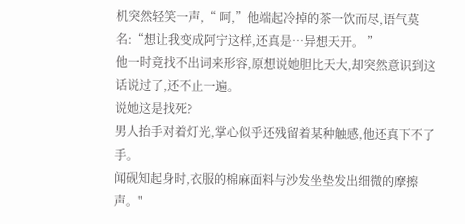机突然轻笑一声,“ 呵,”他端起冷掉的茶一饮而尽,语气莫名:“想让我变成阿宁这样,还真是…异想天开。 ”
他一时竟找不出词来形容,原想说她胆比天大,却突然意识到这话说过了,还不止一遍。
说她这是找死?
男人抬手对着灯光,掌心似乎还残留着某种触感,他还真下不了手。
闻砚知起身时,衣服的棉麻面料与沙发坐垫发出细微的摩擦声。"